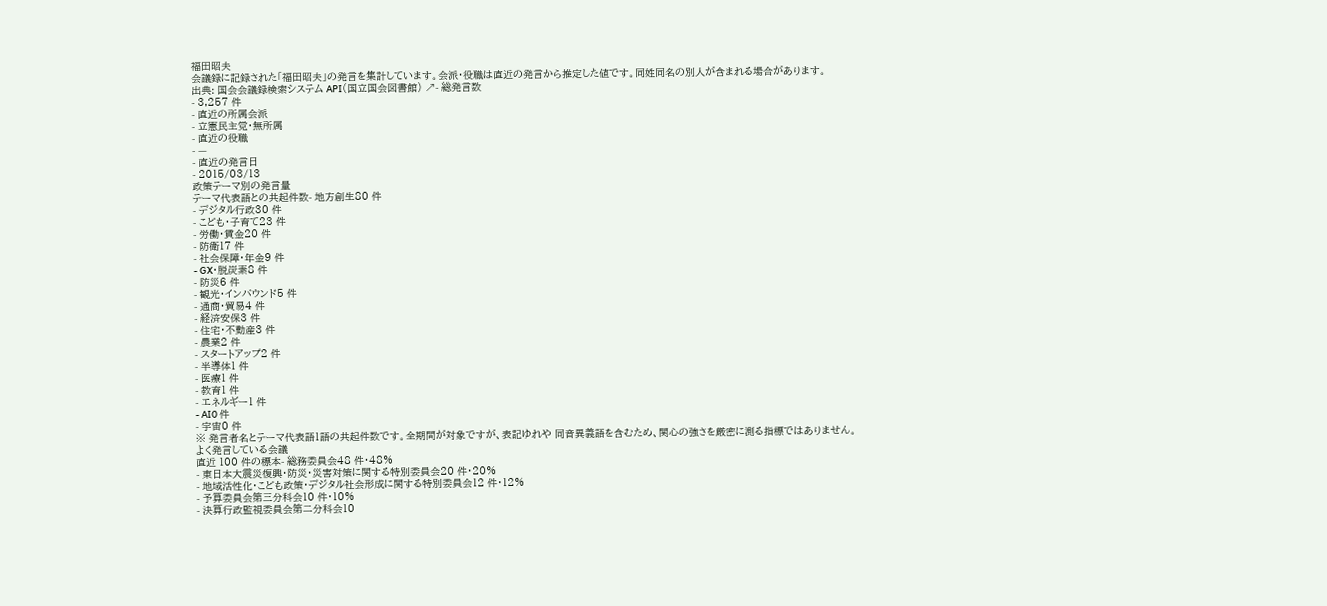福田昭夫
会議録に記録された「福田昭夫」の発言を集計しています。会派・役職は直近の発言から推定した値です。同姓同名の別人が含まれる場合があります。
出典: 国会会議録検索システム API(国立国会図書館) ↗- 総発言数
- 3,257 件
- 直近の所属会派
- 立憲民主党・無所属
- 直近の役職
- —
- 直近の発言日
- 2015/03/13
政策テーマ別の発言量
テーマ代表語との共起件数- 地方創生80 件
- デジタル行政30 件
- こども・子育て23 件
- 労働・賃金20 件
- 防衛17 件
- 社会保障・年金9 件
- GX・脱炭素8 件
- 防災6 件
- 観光・インバウンド5 件
- 通商・貿易4 件
- 経済安保3 件
- 住宅・不動産3 件
- 農業2 件
- スタートアップ2 件
- 半導体1 件
- 医療1 件
- 教育1 件
- エネルギー1 件
- AI0 件
- 宇宙0 件
※ 発言者名とテーマ代表語1語の共起件数です。全期間が対象ですが、表記ゆれや 同音異義語を含むため、関心の強さを厳密に測る指標ではありません。
よく発言している会議
直近 100 件の標本- 総務委員会48 件・48%
- 東日本大震災復興・防災・災害対策に関する特別委員会20 件・20%
- 地域活性化・こども政策・デジタル社会形成に関する特別委員会12 件・12%
- 予算委員会第三分科会10 件・10%
- 決算行政監視委員会第二分科会10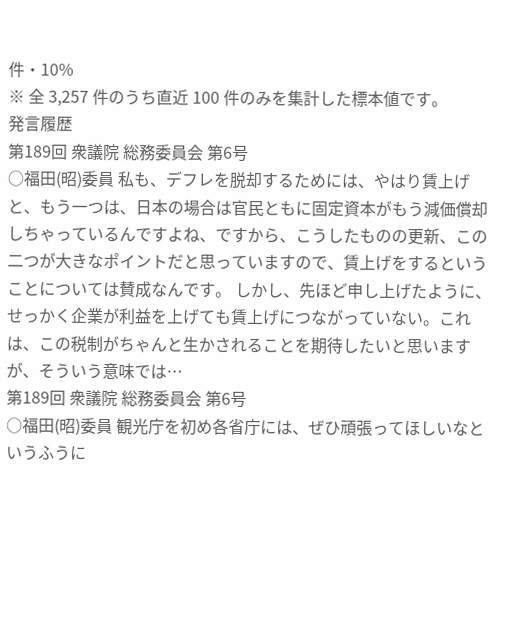件・10%
※ 全 3,257 件のうち直近 100 件のみを集計した標本値です。
発言履歴
第189回 衆議院 総務委員会 第6号
○福田(昭)委員 私も、デフレを脱却するためには、やはり賃上げと、もう一つは、日本の場合は官民ともに固定資本がもう減価償却しちゃっているんですよね、ですから、こうしたものの更新、この二つが大きなポイントだと思っていますので、賃上げをするということについては賛成なんです。 しかし、先ほど申し上げたように、せっかく企業が利益を上げても賃上げにつながっていない。これは、この税制がちゃんと生かされることを期待したいと思いますが、そういう意味では…
第189回 衆議院 総務委員会 第6号
○福田(昭)委員 観光庁を初め各省庁には、ぜひ頑張ってほしいなというふうに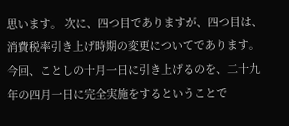思います。 次に、四つ目でありますが、四つ目は、消費税率引き上げ時期の変更についてであります。 今回、ことしの十月一日に引き上げるのを、二十九年の四月一日に完全実施をするということで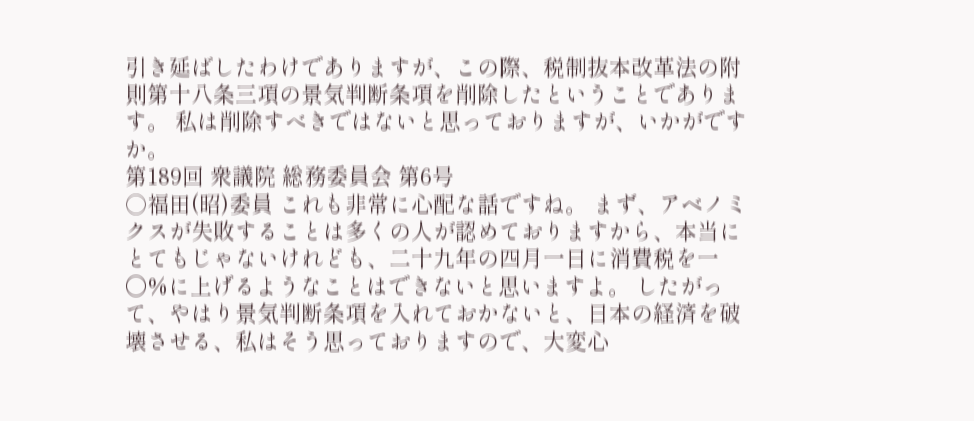引き延ばしたわけでありますが、この際、税制抜本改革法の附則第十八条三項の景気判断条項を削除したということであります。 私は削除すべきではないと思っておりますが、いかがですか。
第189回 衆議院 総務委員会 第6号
○福田(昭)委員 これも非常に心配な話ですね。 まず、アベノミクスが失敗することは多くの人が認めておりますから、本当にとてもじゃないけれども、二十九年の四月一日に消費税を一〇%に上げるようなことはできないと思いますよ。 したがって、やはり景気判断条項を入れておかないと、日本の経済を破壊させる、私はそう思っておりますので、大変心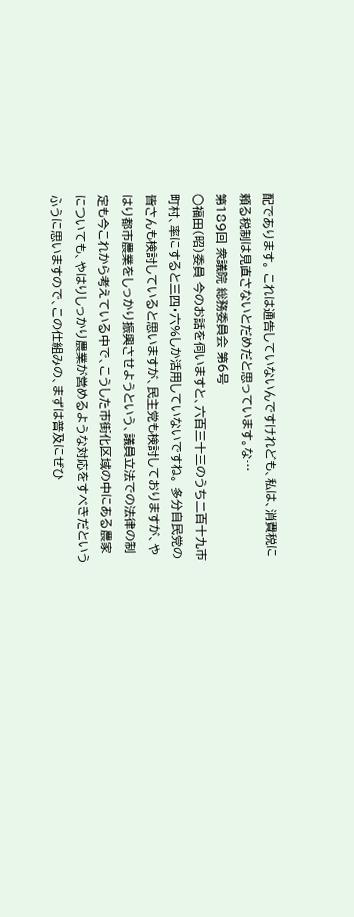配であります。 これは通告していないんですけれども、私は、消費税に頼る税制は見直さないとだめだと思っています。な…
第189回 衆議院 総務委員会 第6号
○福田(昭)委員 今のお話を伺いますと、六百三十三のうち二百十九市町村、率にすると三四・六%しか活用していないですね。 多分自民党の皆さんも検討していると思いますが、民主党も検討しておりますが、やはり都市農業をしっかり振興させようという、議員立法での法律の制定も今これから考えている中で、こうした市街化区域の中にある農家についても、やはりしっかり農業が営めるような対応をすべきだというふうに思いますので、この仕組みの、まずは普及にぜひ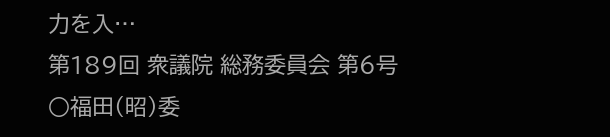力を入…
第189回 衆議院 総務委員会 第6号
○福田(昭)委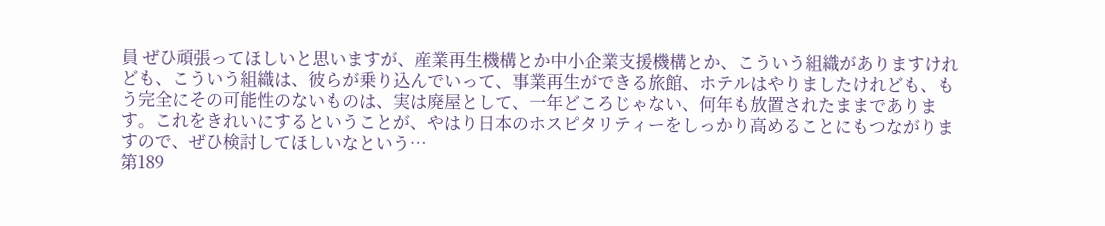員 ぜひ頑張ってほしいと思いますが、産業再生機構とか中小企業支援機構とか、こういう組織がありますけれども、こういう組織は、彼らが乗り込んでいって、事業再生ができる旅館、ホテルはやりましたけれども、もう完全にその可能性のないものは、実は廃屋として、一年どころじゃない、何年も放置されたままであります。これをきれいにするということが、やはり日本のホスピタリティーをしっかり高めることにもつながりますので、ぜひ検討してほしいなという…
第189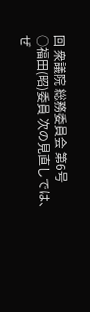回 衆議院 総務委員会 第6号
○福田(昭)委員 次の見直しでは、ぜ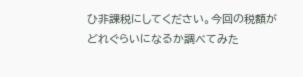ひ非課税にしてください。今回の税額がどれぐらいになるか調べてみた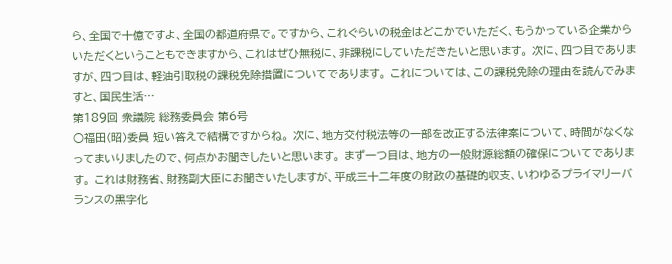ら、全国で十億ですよ、全国の都道府県で。ですから、これぐらいの税金はどこかでいただく、もうかっている企業からいただくということもできますから、これはぜひ無税に、非課税にしていただきたいと思います。 次に、四つ目でありますが、四つ目は、軽油引取税の課税免除措置についてであります。 これについては、この課税免除の理由を読んでみますと、国民生活…
第189回 衆議院 総務委員会 第6号
○福田(昭)委員 短い答えで結構ですからね。 次に、地方交付税法等の一部を改正する法律案について、時間がなくなってまいりましたので、何点かお聞きしたいと思います。 まず一つ目は、地方の一般財源総額の確保についてであります。 これは財務省、財務副大臣にお聞きいたしますが、平成三十二年度の財政の基礎的収支、いわゆるプライマリーバランスの黒字化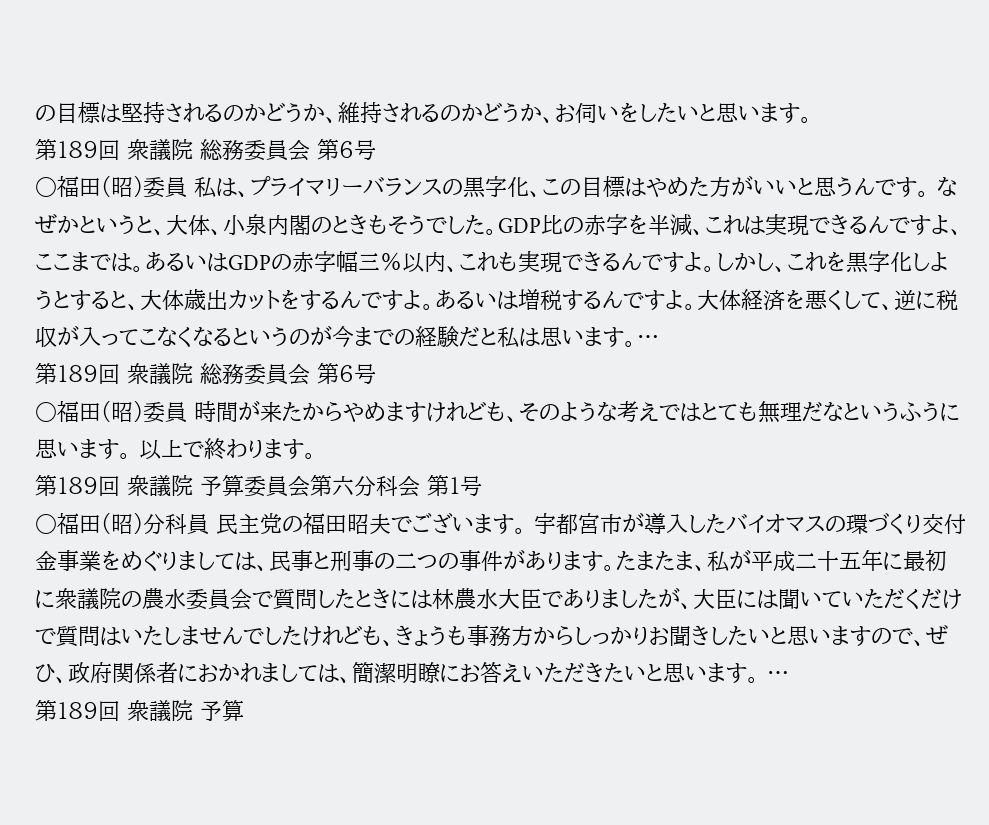の目標は堅持されるのかどうか、維持されるのかどうか、お伺いをしたいと思います。
第189回 衆議院 総務委員会 第6号
○福田(昭)委員 私は、プライマリーバランスの黒字化、この目標はやめた方がいいと思うんです。 なぜかというと、大体、小泉内閣のときもそうでした。GDP比の赤字を半減、これは実現できるんですよ、ここまでは。あるいはGDPの赤字幅三%以内、これも実現できるんですよ。しかし、これを黒字化しようとすると、大体歳出カットをするんですよ。あるいは増税するんですよ。大体経済を悪くして、逆に税収が入ってこなくなるというのが今までの経験だと私は思います。…
第189回 衆議院 総務委員会 第6号
○福田(昭)委員 時間が来たからやめますけれども、そのような考えではとても無理だなというふうに思います。 以上で終わります。
第189回 衆議院 予算委員会第六分科会 第1号
○福田(昭)分科員 民主党の福田昭夫でございます。 宇都宮市が導入したバイオマスの環づくり交付金事業をめぐりましては、民事と刑事の二つの事件があります。たまたま、私が平成二十五年に最初に衆議院の農水委員会で質問したときには林農水大臣でありましたが、大臣には聞いていただくだけで質問はいたしませんでしたけれども、きょうも事務方からしっかりお聞きしたいと思いますので、ぜひ、政府関係者におかれましては、簡潔明瞭にお答えいただきたいと思います。 …
第189回 衆議院 予算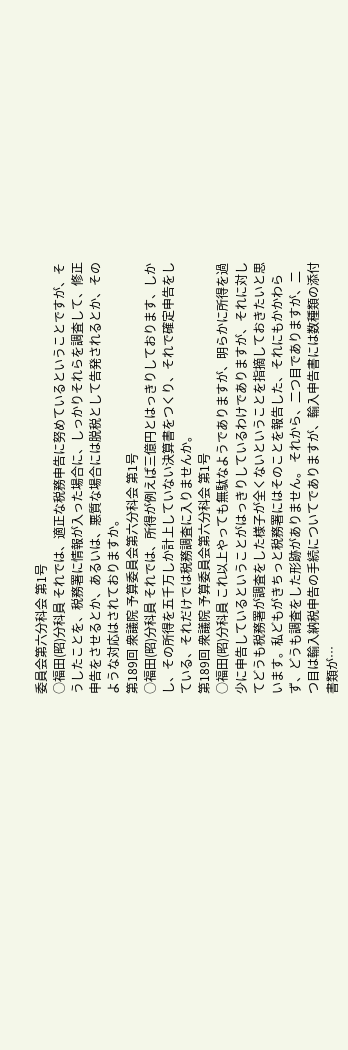委員会第六分科会 第1号
○福田(昭)分科員 それでは、適正な税務申告に努めているということですが、そうしたことを、税務署に情報が入った場合に、しっかりそれらを調査して、修正申告をさせるとか、あるいは、悪質な場合には脱税として告発されるとか、そのような対応はされておりますか。
第189回 衆議院 予算委員会第六分科会 第1号
○福田(昭)分科員 それでは、所得が例えば三億円とはっきりしております、しかし、その所得を五千万しか計上していない決算書をつくり、それで確定申告をしている、それだけでは税務調査に入りませんか。
第189回 衆議院 予算委員会第六分科会 第1号
○福田(昭)分科員 これ以上やっても無駄なようでありますが、明らかに所得を過少に申告しているということがはっきりしているわけでありますが、それに対してどうも税務署が調査をした様子が全くないということを指摘しておきたいと思います。私どもがきちっと税務署にはそのことを報告した、それにもかかわらず、どうも調査をした形跡がありません。 それから、二つ目でありますが、二つ目は輸入納税申告の手続についてでありますが、輸入申告書には数種類の添付書類が…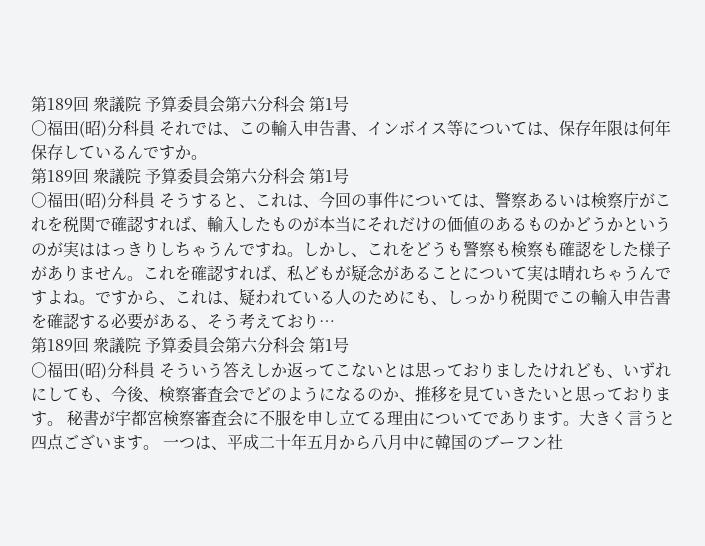第189回 衆議院 予算委員会第六分科会 第1号
○福田(昭)分科員 それでは、この輸入申告書、インボイス等については、保存年限は何年保存しているんですか。
第189回 衆議院 予算委員会第六分科会 第1号
○福田(昭)分科員 そうすると、これは、今回の事件については、警察あるいは検察庁がこれを税関で確認すれば、輸入したものが本当にそれだけの価値のあるものかどうかというのが実ははっきりしちゃうんですね。しかし、これをどうも警察も検察も確認をした様子がありません。これを確認すれば、私どもが疑念があることについて実は晴れちゃうんですよね。ですから、これは、疑われている人のためにも、しっかり税関でこの輸入申告書を確認する必要がある、そう考えており…
第189回 衆議院 予算委員会第六分科会 第1号
○福田(昭)分科員 そういう答えしか返ってこないとは思っておりましたけれども、いずれにしても、今後、検察審査会でどのようになるのか、推移を見ていきたいと思っております。 秘書が宇都宮検察審査会に不服を申し立てる理由についてであります。大きく言うと四点ございます。 一つは、平成二十年五月から八月中に韓国のブーフン社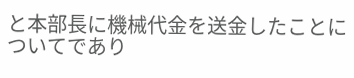と本部長に機械代金を送金したことについてであり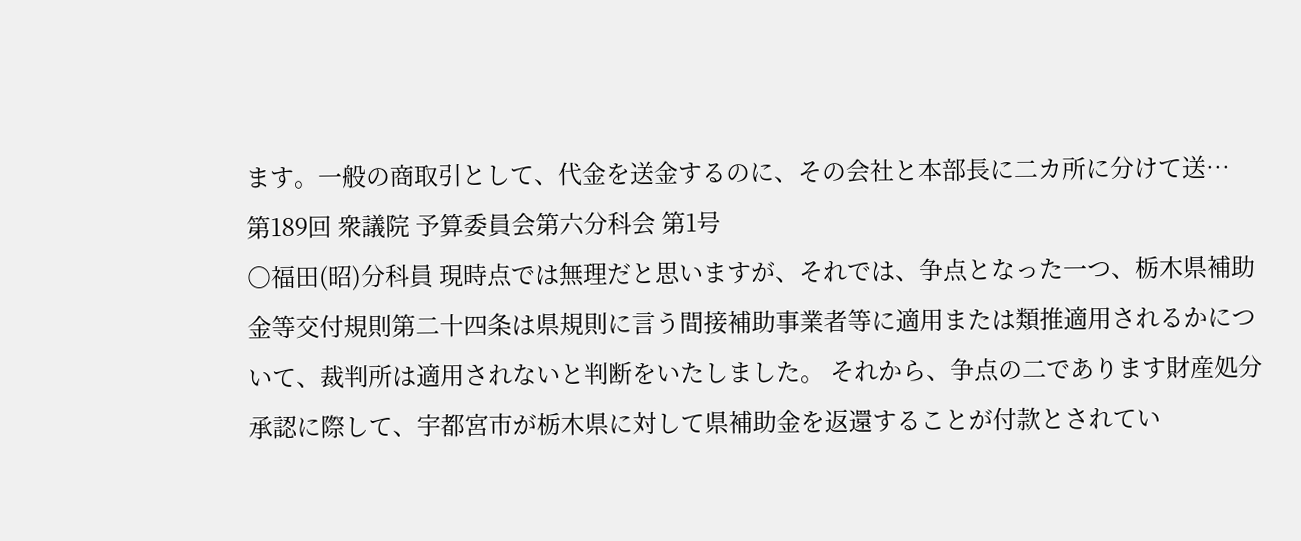ます。一般の商取引として、代金を送金するのに、その会社と本部長に二カ所に分けて送…
第189回 衆議院 予算委員会第六分科会 第1号
○福田(昭)分科員 現時点では無理だと思いますが、それでは、争点となった一つ、栃木県補助金等交付規則第二十四条は県規則に言う間接補助事業者等に適用または類推適用されるかについて、裁判所は適用されないと判断をいたしました。 それから、争点の二であります財産処分承認に際して、宇都宮市が栃木県に対して県補助金を返還することが付款とされてい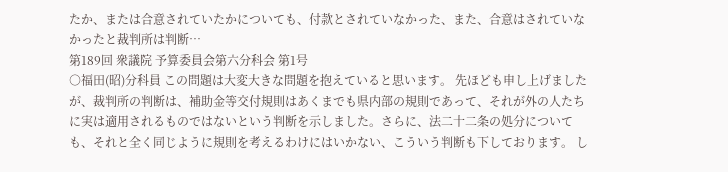たか、または合意されていたかについても、付款とされていなかった、また、合意はされていなかったと裁判所は判断…
第189回 衆議院 予算委員会第六分科会 第1号
○福田(昭)分科員 この問題は大変大きな問題を抱えていると思います。 先ほども申し上げましたが、裁判所の判断は、補助金等交付規則はあくまでも県内部の規則であって、それが外の人たちに実は適用されるものではないという判断を示しました。さらに、法二十二条の処分についても、それと全く同じように規則を考えるわけにはいかない、こういう判断も下しております。 し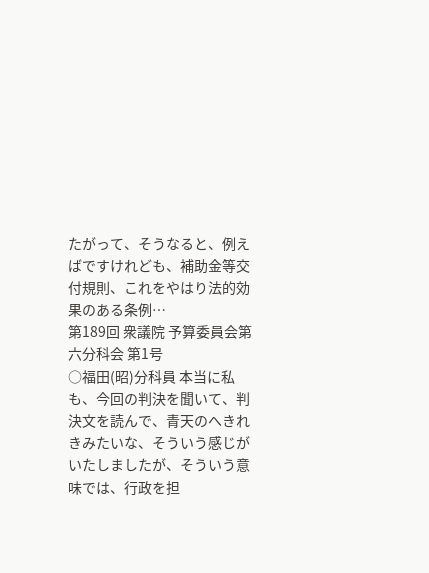たがって、そうなると、例えばですけれども、補助金等交付規則、これをやはり法的効果のある条例…
第189回 衆議院 予算委員会第六分科会 第1号
○福田(昭)分科員 本当に私も、今回の判決を聞いて、判決文を読んで、青天のへきれきみたいな、そういう感じがいたしましたが、そういう意味では、行政を担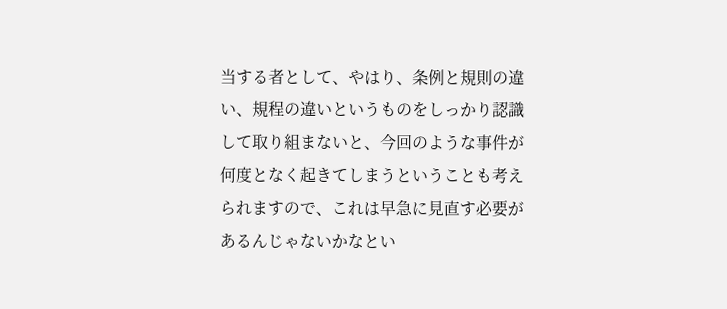当する者として、やはり、条例と規則の違い、規程の違いというものをしっかり認識して取り組まないと、今回のような事件が何度となく起きてしまうということも考えられますので、これは早急に見直す必要があるんじゃないかなとい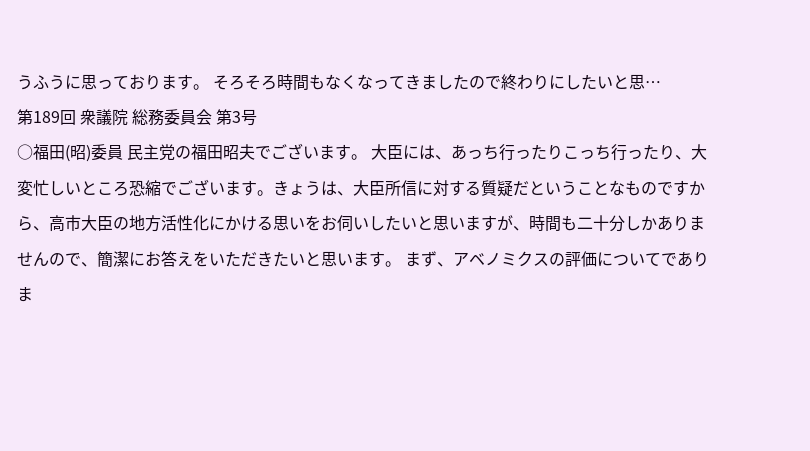うふうに思っております。 そろそろ時間もなくなってきましたので終わりにしたいと思…
第189回 衆議院 総務委員会 第3号
○福田(昭)委員 民主党の福田昭夫でございます。 大臣には、あっち行ったりこっち行ったり、大変忙しいところ恐縮でございます。きょうは、大臣所信に対する質疑だということなものですから、高市大臣の地方活性化にかける思いをお伺いしたいと思いますが、時間も二十分しかありませんので、簡潔にお答えをいただきたいと思います。 まず、アベノミクスの評価についてでありま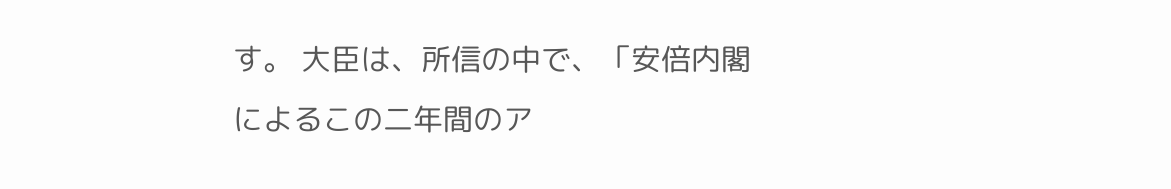す。 大臣は、所信の中で、「安倍内閣によるこの二年間のア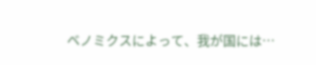ベノミクスによって、我が国には…